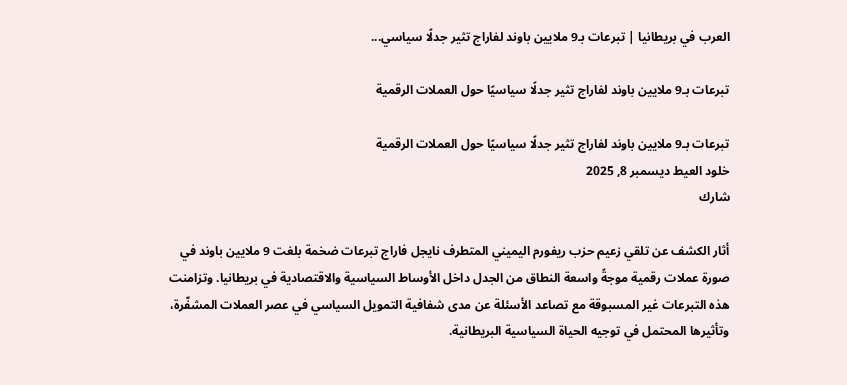العرب في بريطانيا | تبرعات بـ9 ملايين باوند لفاراج تثير جدلًا سياسي...

تبرعات بـ9 ملايين باوند لفاراج تثير جدلًا سياسيًا حول العملات الرقمية

تبرعات بـ9 ملايين باوند لفاراج تثير جدلًا سياسيًا حول العملات الرقمية
خلود العيط ديسمبر 8, 2025
شارك

أثار الكشف عن تلقي زعيم حزب ريفورم اليميني المتطرف نايجل فاراج تبرعات ضخمة بلغت 9 ملايين باوند في صورة عملات رقمية موجةً واسعة النطاق من الجدل داخل الأوساط السياسية والاقتصادية في بريطانيا. وتزامنت هذه التبرعات غير المسبوقة مع تصاعد الأسئلة عن مدى شفافية التمويل السياسي في عصر العملات المشفّرة، وتأثيرها المحتمل في توجيه الحياة السياسية البريطانية.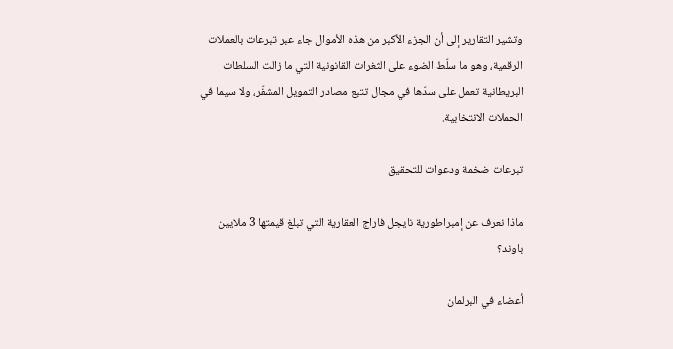وتشير التقارير إلى أن الجزء الأكبر من هذه الأموال جاء عبر تبرعات بالعملات الرقمية، وهو ما سلّط الضوء على الثغرات القانونية التي ما زالت السلطات البريطانية تعمل على سدّها في مجال تتبع مصادر التمويل المشفّر، ولا سيما في الحملات الانتخابية.

تبرعات ضخمة ودعوات للتحقيق

ماذا نعرف عن إمبراطورية نايجل فاراج العقارية التي تبلغ قيمتها 3 ملايين باوند؟

أعضاء في البرلمان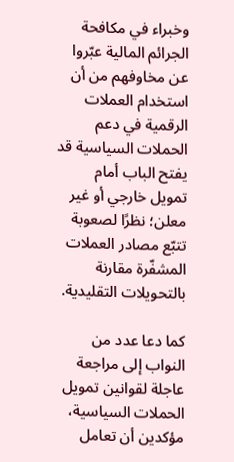وخبراء في مكافحة الجرائم المالية عبّروا عن مخاوفهم من أن استخدام العملات الرقمية في دعم الحملات السياسية قد يفتح الباب أمام تمويل خارجي أو غير معلن؛ نظرًا لصعوبة تتبّع مصادر العملات المشفّرة مقارنة بالتحويلات التقليدية.

كما دعا عدد من النواب إلى مراجعة عاجلة لقوانين تمويل الحملات السياسية، مؤكدين أن تعامل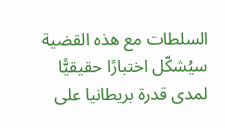السلطات مع هذه القضية سيُشكّل اختبارًا حقيقيًّا لمدى قدرة بريطانيا على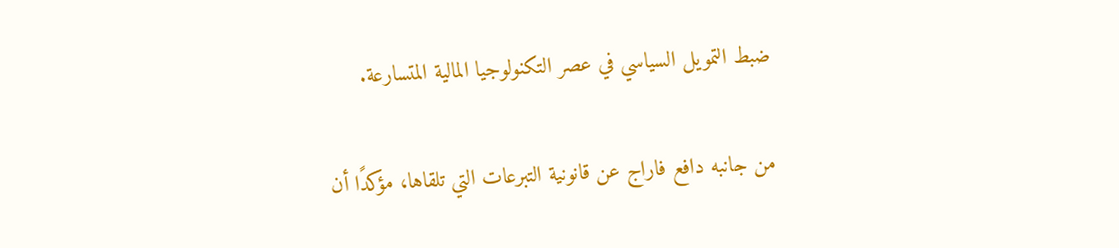ضبط التمويل السياسي في عصر التكنولوجيا المالية المتسارعة.

من جانبه دافع فاراج عن قانونية التبرعات التي تلقاها، مؤكدًا أن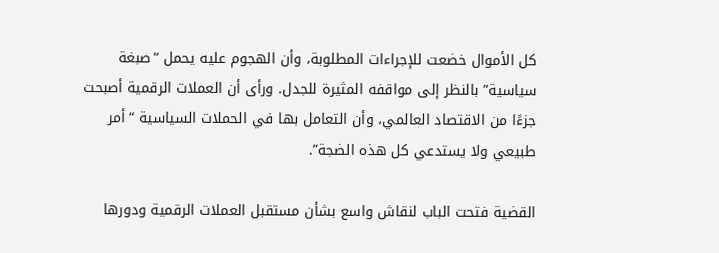كل الأموال خضعت للإجراءات المطلوبة، وأن الهجوم عليه يحمل “صبغة سياسية” بالنظر إلى مواقفه المثيرة للجدل. ورأى أن العملات الرقمية أصبحت جزءًا من الاقتصاد العالمي، وأن التعامل بها في الحملات السياسية “أمر طبيعي ولا يستدعي كل هذه الضجة”.

القضية فتحت الباب لنقاش واسع بشأن مستقبل العملات الرقمية ودورها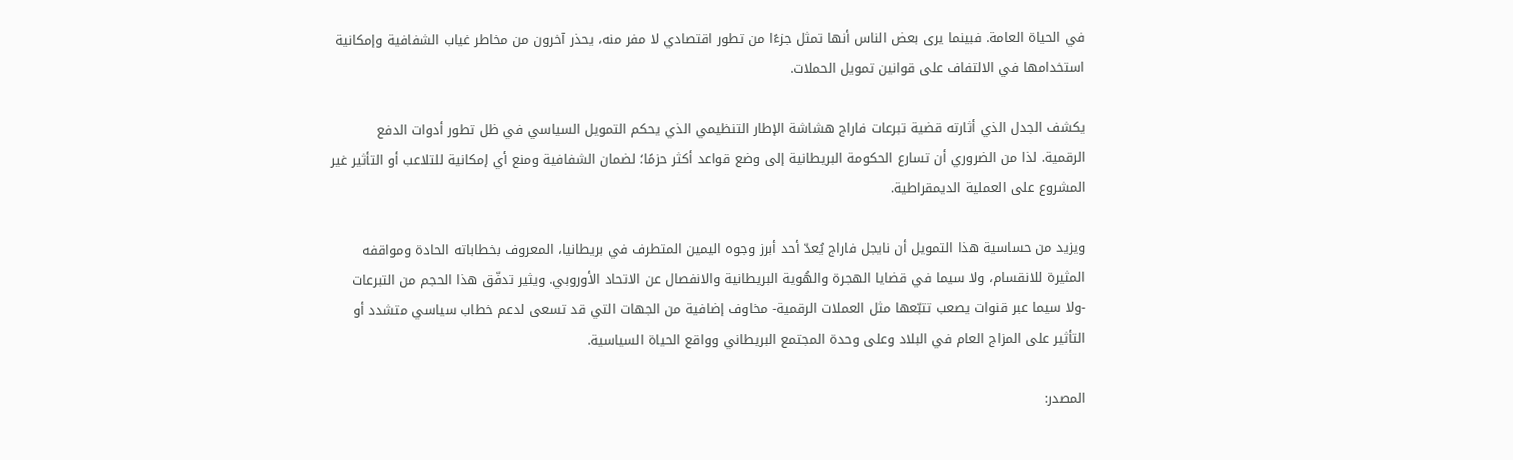في الحياة العامة. فبينما يرى بعض الناس أنها تمثل جزءًا من تطور اقتصادي لا مفر منه، يحذر آخرون من مخاطر غياب الشفافية وإمكانية استخدامها في الالتفاف على قوانين تمويل الحملات.

يكشف الجدل الذي أثارته قضية تبرعات فاراج هشاشة الإطار التنظيمي الذي يحكم التمويل السياسي في ظل تطور أدوات الدفع الرقمية. لذا من الضروري أن تسارع الحكومة البريطانية إلى وضع قواعد أكثر حزمًا؛ لضمان الشفافية ومنع أي إمكانية للتلاعب أو التأثير غير المشروع على العملية الديمقراطية.

ويزيد من حساسية هذا التمويل أن نايجل فاراج يُعدّ أحد أبرز وجوه اليمين المتطرف في بريطانيا، المعروف بخطاباته الحادة ومواقفه المثيرة للانقسام، ولا سيما في قضايا الهجرة والهُوية البريطانية والانفصال عن الاتحاد الأوروبي. ويثير تدفّق هذا الحجم من التبرعات -ولا سيما عبر قنوات يصعب تتبّعها مثل العملات الرقمية- مخاوف إضافية من الجهات التي قد تسعى لدعم خطاب سياسي متشدد أو التأثير على المزاج العام في البلاد وعلى وحدة المجتمع البريطاني وواقع الحياة السياسية.

المصدر: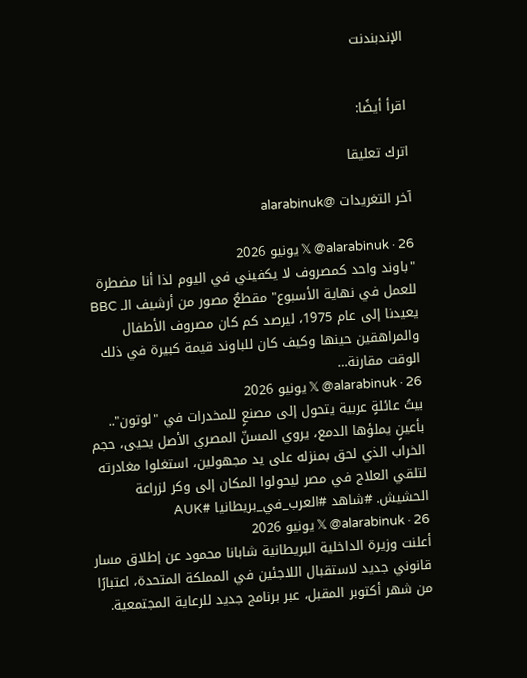الإندبندنت


اقرأ أيضًا:

اترك تعليقا

آخر التغريدات @alarabinuk

𝕏 @alarabinuk · 26 يونيو 2026
"باوند واحد كمصروف لا يكفيني في اليوم لذا أنا مضطرة للعمل في نهاية الأسبوع" مقطعٌ مصور من أرشيف الـ BBC يعيدنا إلى عام 1975، ليرصد كم كان مصروف الأطفال والمراهقين حينها وكيف كان للباوند قيمة كبيرة في ذلك الوقت مقارنة…
𝕏 @alarabinuk · 26 يونيو 2026
بيتُ عائلةٍ عربية يتحول إلى مصنعٍ للمخدرات في "لوتون".. بأعينٍ يملؤها الدمع، يروي المسنّ المصري الأصل يحيى، حجم الخراب الذي لحق بمنزله على يد مجهولين، استغلوا مغادرته لتلقي العلاج في مصر ليحولوا المكان إلى وكر لزراعة الحشيش. #شاهد #العرب_في_بريطانيا #AUK
𝕏 @alarabinuk · 26 يونيو 2026
أعلنت وزيرة الداخلية البريطانية شابانا محمود عن إطلاق مسار قانوني جديد لاستقبال اللاجئين في المملكة المتحدة، اعتبارًا من شهر أكتوبر المقبل، عبر برنامج جديد للرعاية المجتمعية.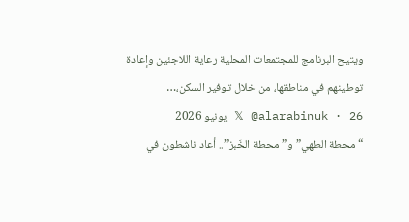ويتيح البرنامج للمجتمعات المحلية رعاية اللاجئين وإعادة توطينهم في مناطقها، من خلال توفير السكن،…
𝕏 @alarabinuk · 26 يونيو 2026
“محطة الطهي” و”محطة الخَبز”.. أعاد ناشطون في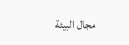مجال البيئة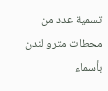تسمية عدد من محطات مترو لندن بأسماء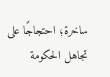ساخرة؛ احتجاجًا على تجاهل الحكومة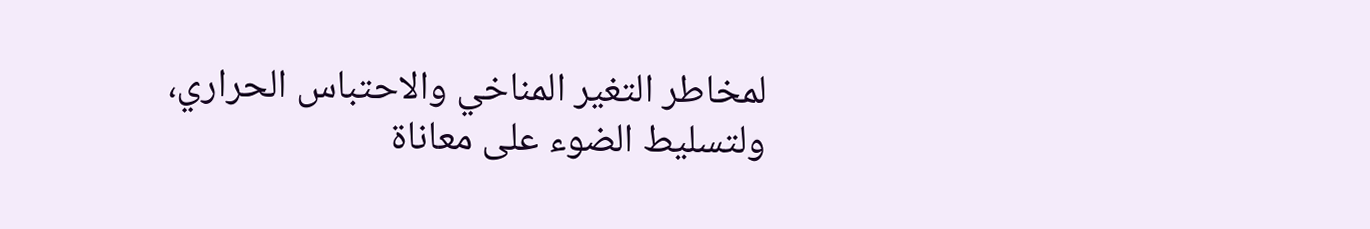لمخاطر التغير المناخي والاحتباس الحراري، ولتسليط الضوء على معاناة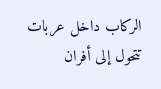الركاب داخل عربات تتحول إلى أفران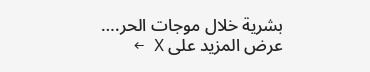بشرية خلال موجات الحر.…
عرض المزيد على X ←